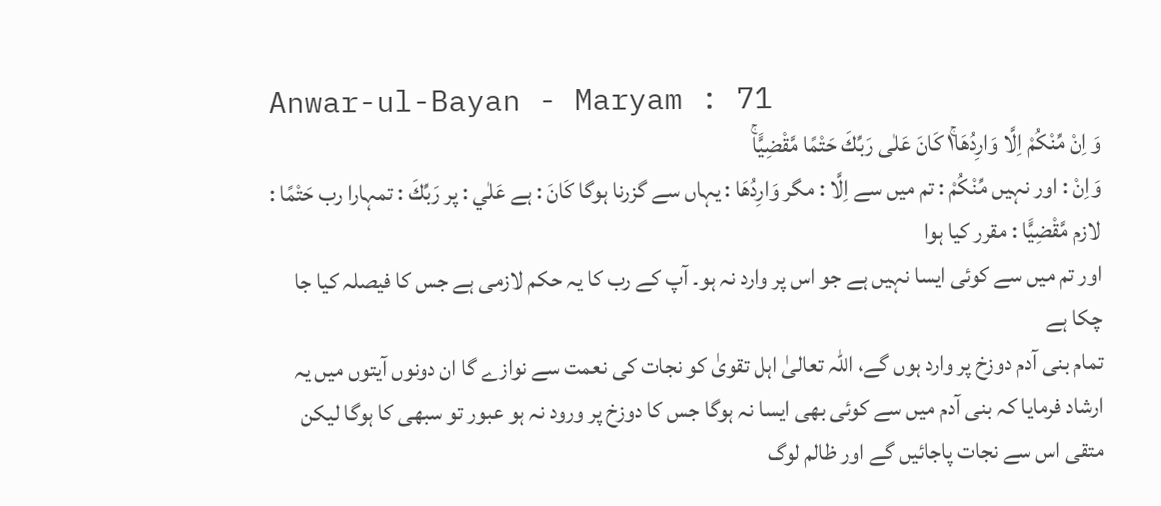Anwar-ul-Bayan - Maryam : 71
وَ اِنْ مِّنْكُمْ اِلَّا وَارِدُهَا١ۚ كَانَ عَلٰى رَبِّكَ حَتْمًا مَّقْضِیًّاۚ
وَاِنْ : اور نہیں مِّنْكُمْ : تم میں سے اِلَّا : مگر وَارِدُهَا : یہاں سے گزرنا ہوگا كَانَ : ہے عَلٰي : پر رَبِّكَ : تمہارا رب حَتْمًا : لازم مَّقْضِيًّا : مقرر کیا ہوا
اور تم میں سے کوئی ایسا نہیں ہے جو اس پر وارد نہ ہو۔ آپ کے رب کا یہ حکم لازمی ہے جس کا فیصلہ کیا جا چکا ہے
تمام بنی آدم دوزخ پر وارد ہوں گے، اللہ تعالیٰ اہل تقویٰ کو نجات کی نعمت سے نوازے گا ان دونوں آیتوں میں یہ ارشاد فرمایا کہ بنی آدم میں سے کوئی بھی ایسا نہ ہوگا جس کا دوزخ پر ورود نہ ہو عبور تو سبھی کا ہوگا لیکن متقی اس سے نجات پاجائیں گے اور ظالم لوگ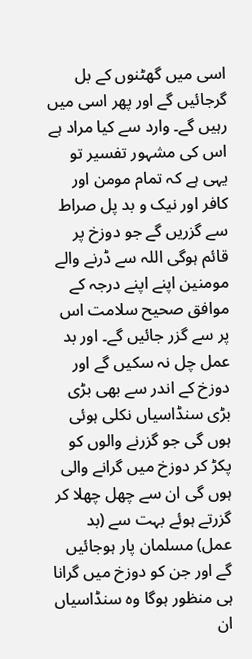اسی میں گھٹنوں کے بل گرجائیں گے اور پھر اسی میں رہیں گے۔ وارد سے کیا مراد ہے اس کی مشہور تفسیر تو یہی ہے کہ تمام مومن اور کافر اور نیک و بد پل صراط سے گزریں گے جو دوزخ پر قائم ہوگی اللہ سے ڈرنے والے مومنین اپنے اپنے درجہ کے موافق صحیح سلامت اس پر سے گزر جائیں گے۔ اور بد عمل چل نہ سکیں گے اور دوزخ کے اندر سے بھی بڑی بڑی سنڈاسیاں نکلی ہوئی ہوں گی جو گزرنے والوں کو پکڑ کر دوزخ میں گرانے والی ہوں گی ان سے چھل چھلا کر گزرتے ہوئے بہت سے (بد عمل) مسلمان پار ہوجائیں گے اور جن کو دوزخ میں گرانا ہی منظور ہوگا وہ سنڈاسیاں ان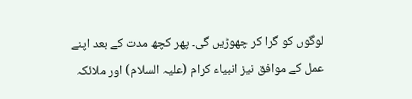لوگوں کو گرا کر چھوڑیں گی۔ پھر کچھ مدت کے بعد اپنے عمل کے موافق نیز انبیاء کرام (علیہ السلام) اور ملائکہ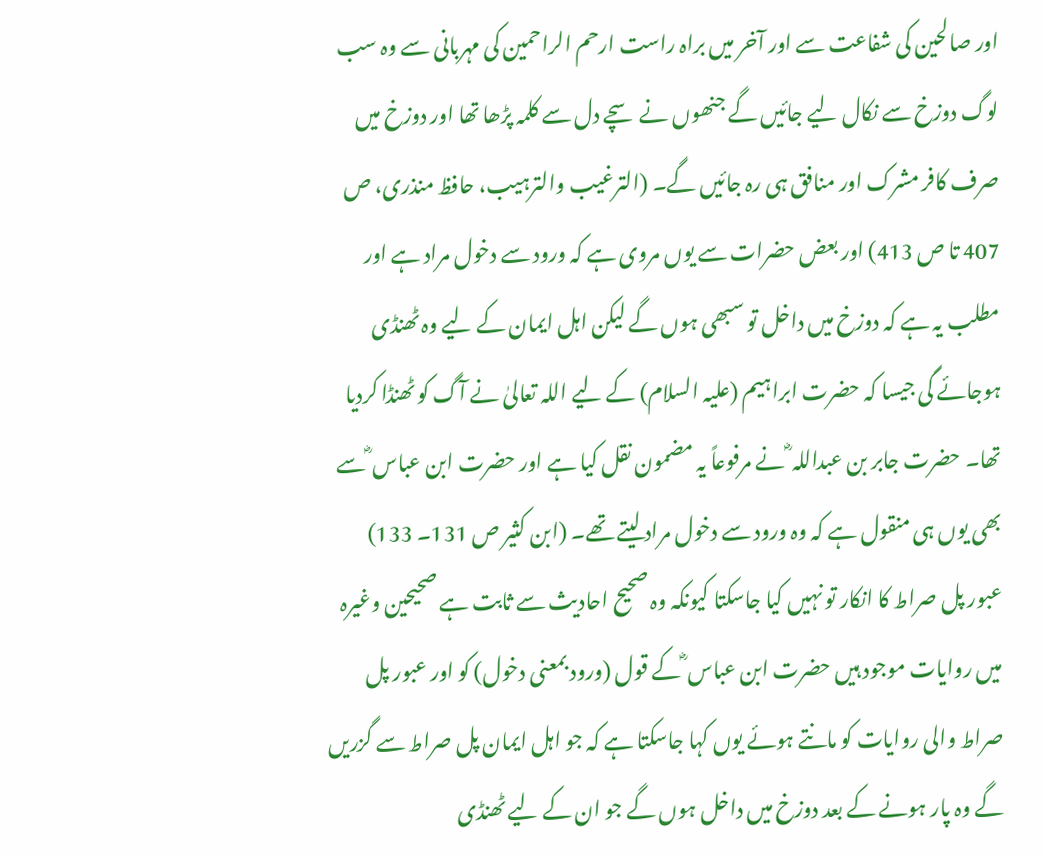اور صالحین کی شفاعت سے اور آخر میں براہ راست ارحم الراحمین کی مہربانی سے وہ سب لوگ دوزخ سے نکال لیے جائیں گے جنھوں نے سچے دل سے کلمہ پڑھا تھا اور دوزخ میں صرف کافر مشرک اور منافق ہی رہ جائیں گے۔ (الترغیب والترہیب، حافظ منذری، ص 407 تا ص 413) اور بعض حضرات سے یوں مروی ہے کہ ورود سے دخول مراد ہے اور مطلب یہ ہے کہ دوزخ میں داخل تو سبھی ہوں گے لیکن اہل ایمان کے لیے وہ ٹھنڈی ہوجائے گی جیسا کہ حضرت ابراہیم (علیہ السلام) کے لیے اللہ تعالیٰ نے آگ کو ٹھنڈا کردیا تھا۔ حضرت جابر بن عبداللہ ؓ نے مرفوعاً یہ مضمون نقل کیا ہے اور حضرت ابن عباس ؓ سے بھی یوں ہی منقول ہے کہ وہ ورود سے دخول مراد لیتے تھے۔ (ابن کثیر ص 131۔ 133) عبور پل صراط کا انکار تو نہیں کیا جاسکتا کیونکہ وہ صحیح احادیث سے ثابت ہے صحیحین وغیرہ میں روایات موجود ہیں حضرت ابن عباس ؓ کے قول (ورود بمعنی دخول) کو اور عبور پل صراط والی روایات کو مانتے ہوئے یوں کہا جاسکتا ہے کہ جو اہل ایمان پل صراط سے گزریں گے وہ پار ہونے کے بعد دوزخ میں داخل ہوں گے جو ان کے لیے ٹھنڈی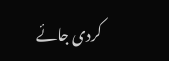کردی جائے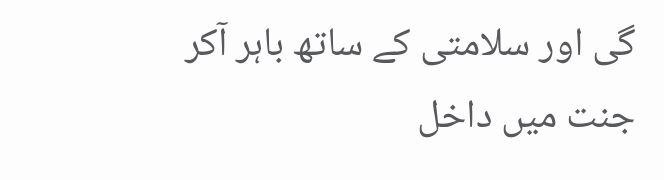گی اور سلامتی کے ساتھ باہر آکر جنت میں داخل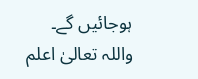ہوجائیں گے۔ واللہ تعالیٰ اعلم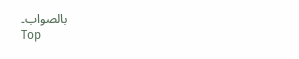بالصواب۔
Top